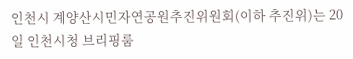인천시 계양산시민자연공원추진위원회(이하 추진위)는 20일 인천시청 브리핑룸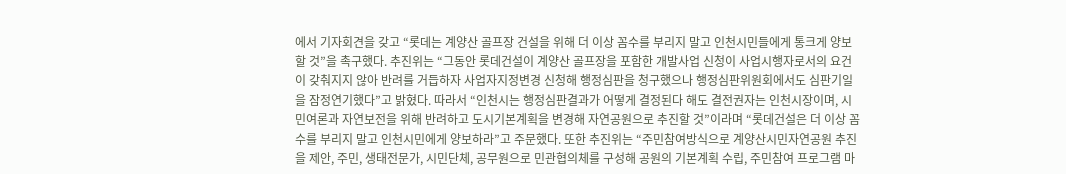에서 기자회견을 갖고 “롯데는 계양산 골프장 건설을 위해 더 이상 꼼수를 부리지 말고 인천시민들에게 통크게 양보할 것”을 촉구했다. 추진위는 “그동안 롯데건설이 계양산 골프장을 포함한 개발사업 신청이 사업시행자로서의 요건이 갖춰지지 않아 반려를 거듭하자 사업자지정변경 신청해 행정심판을 청구했으나 행정심판위원회에서도 심판기일을 잠정연기했다”고 밝혔다. 따라서 “인천시는 행정심판결과가 어떻게 결정된다 해도 결전권자는 인천시장이며, 시민여론과 자연보전을 위해 반려하고 도시기본계획을 변경해 자연공원으로 추진할 것”이라며 “롯데건설은 더 이상 꼼수를 부리지 말고 인천시민에게 양보하라”고 주문했다. 또한 추진위는 “주민참여방식으로 계양산시민자연공원 추진을 제안, 주민, 생태전문가, 시민단체, 공무원으로 민관협의체를 구성해 공원의 기본계획 수립, 주민참여 프로그램 마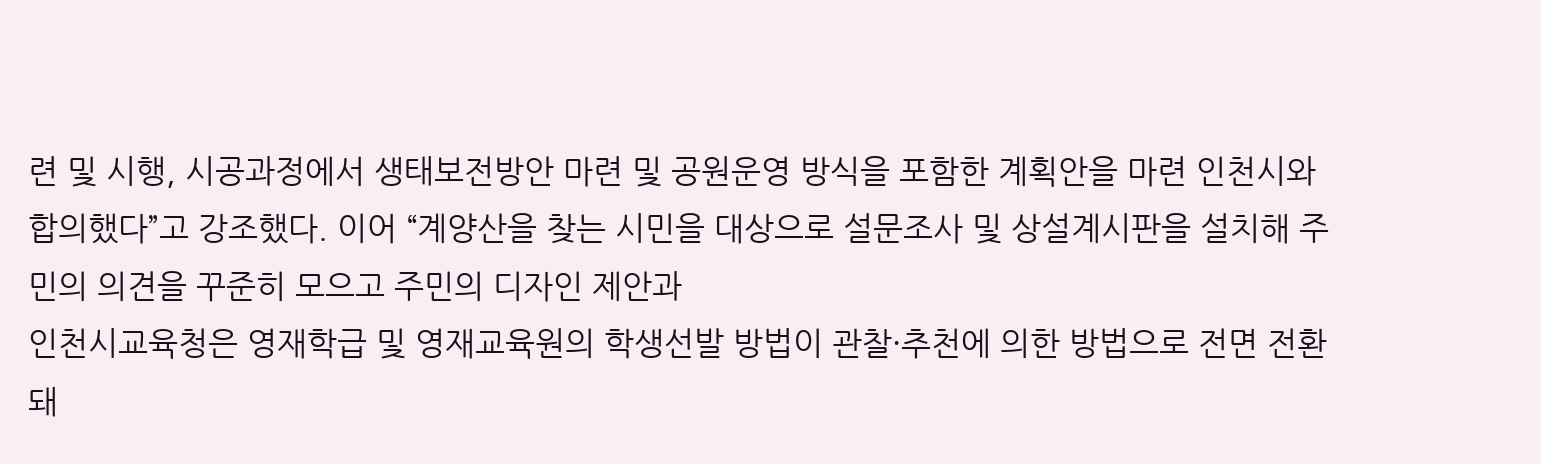련 및 시행, 시공과정에서 생태보전방안 마련 및 공원운영 방식을 포함한 계획안을 마련 인천시와 합의했다”고 강조했다. 이어 “계양산을 찾는 시민을 대상으로 설문조사 및 상설계시판을 설치해 주민의 의견을 꾸준히 모으고 주민의 디자인 제안과
인천시교육청은 영재학급 및 영재교육원의 학생선발 방법이 관찰·추천에 의한 방법으로 전면 전환돼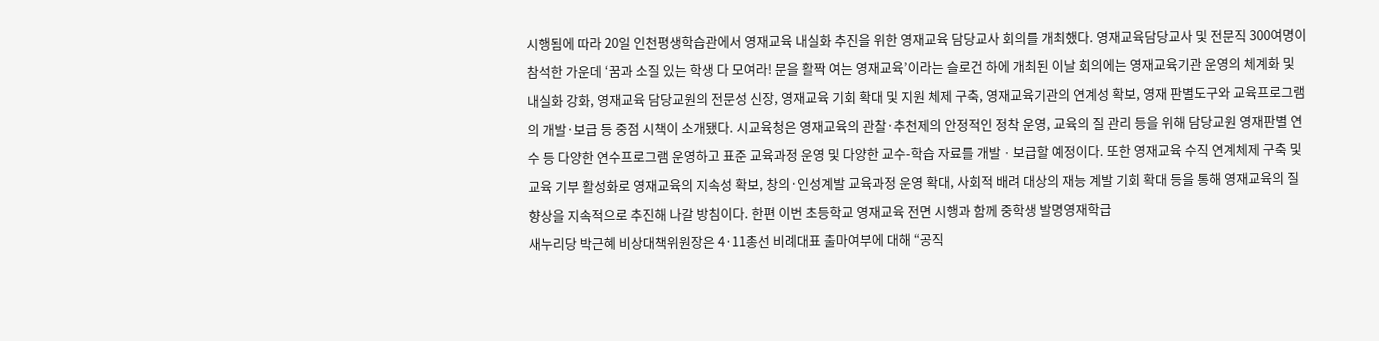시행됨에 따라 20일 인천평생학습관에서 영재교육 내실화 추진을 위한 영재교육 담당교사 회의를 개최했다. 영재교육담당교사 및 전문직 300여명이 참석한 가운데 ‘꿈과 소질 있는 학생 다 모여라! 문을 활짝 여는 영재교육’이라는 슬로건 하에 개최된 이날 회의에는 영재교육기관 운영의 체계화 및 내실화 강화, 영재교육 담당교원의 전문성 신장, 영재교육 기회 확대 및 지원 체제 구축, 영재교육기관의 연계성 확보, 영재 판별도구와 교육프로그램의 개발·보급 등 중점 시책이 소개됐다. 시교육청은 영재교육의 관찰·추천제의 안정적인 정착 운영, 교육의 질 관리 등을 위해 담당교원 영재판별 연수 등 다양한 연수프로그램 운영하고 표준 교육과정 운영 및 다양한 교수-학습 자료를 개발ㆍ보급할 예정이다. 또한 영재교육 수직 연계체제 구축 및 교육 기부 활성화로 영재교육의 지속성 확보, 창의·인성계발 교육과정 운영 확대, 사회적 배려 대상의 재능 계발 기회 확대 등을 통해 영재교육의 질 향상을 지속적으로 추진해 나갈 방침이다. 한편 이번 초등학교 영재교육 전면 시행과 함께 중학생 발명영재학급
새누리당 박근혜 비상대책위원장은 4·11총선 비례대표 출마여부에 대해 “공직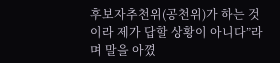후보자추천위(공천위)가 하는 것이라 제가 답할 상황이 아니다”라며 말을 아꼈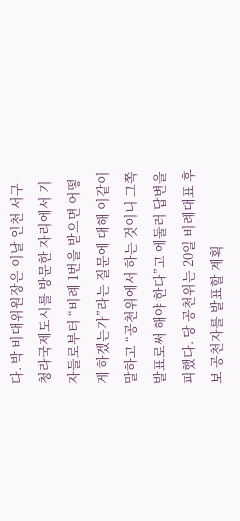다. 박 비대위원장은 이날 인천 서구 청라국제도시를 방문한 자리에서 기자들로부터 “비례 1번을 받으면 어떻게 하겠는가”라는 질문에 대해 이같이 말하고 “공천위에서 하는 것이니 그쪽 발표로써 해야 한다”고 에둘러 답변을 피했다. 당 공천위는 20일 비례대표 후보 공천자를 발표할 계획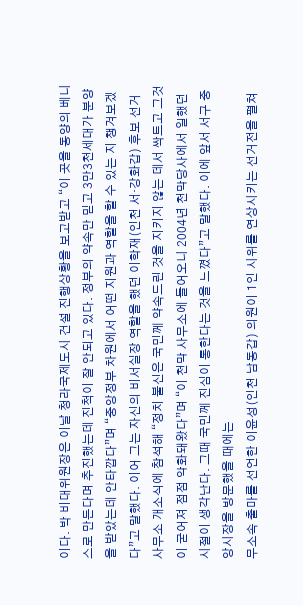이다. 박 비대위원장은 이날 청라국제도시 건설 진행상황을 보고받고 “이 곳을 동양의 베니스로 만든다며 추진했는데 진척이 잘 안되고 있다. 정부의 약속만 믿고 3만3천세대가 분양을 받았는데 안타깝다”며 “중앙정부 차원에서 어떤 지원과 역할을 할 수 있는 지 챙겨보겠다”고 말했다. 이어 그는 자신의 비서실장 역할을 했던 이학재(인천 서·강화갑) 후보 선거사무소 개소식에 참석해 “정치 불신은 국민께 약속드린 것을 지키지 않는 데서 싹트고 그것이 굳어져 점점 악화돼왔다”며 “이 천막 사무소에 들어오니 2004년 천막당사에서 일했던 시절이 생각난다. 그때 국민께 진심이 통한다는 것을 느꼈다”고 말했다. 이에 앞서 서구 중앙시장을 방문했을 때에는
무소속 출마를 선언한 이윤성(인천 남동갑) 의원이 1인 시위를 연상시키는 선거전을 펼쳐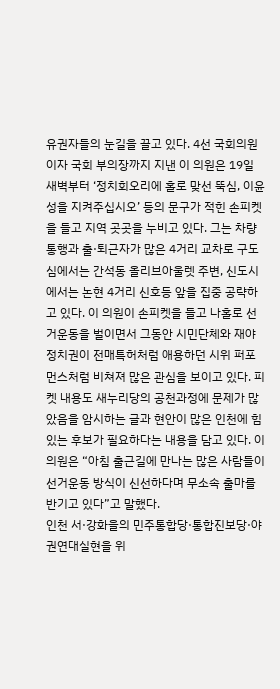유권자들의 눈길을 끌고 있다. 4선 국회의원이자 국회 부의장까지 지낸 이 의원은 19일 새벽부터 ‘정치회오리에 홀로 맞선 뚝심, 이윤성을 지켜주십시오’ 등의 문구가 적힌 손피켓을 들고 지역 곳곳을 누비고 있다. 그는 차량통행과 출·퇴근자가 많은 4거리 교차로 구도심에서는 간석동 올리브아울렛 주변, 신도시에서는 논현 4거리 신호등 앞을 집중 공략하고 있다. 이 의원이 손피켓을 들고 나홀로 선거운동을 벌이면서 그동안 시민단체와 재야정치권이 전매특허처럼 애용하던 시위 퍼포먼스처럼 비쳐져 많은 관심을 보이고 있다. 피켓 내용도 새누리당의 공천과정에 문제가 많았음을 암시하는 글과 현안이 많은 인천에 힘있는 후보가 필요하다는 내용을 담고 있다. 이 의원은 “아침 출근길에 만나는 많은 사람들이 선거운동 방식이 신선하다며 무소속 출마를 반기고 있다”고 말했다.
인천 서·강화을의 민주통합당·통합진보당·야권연대실현을 위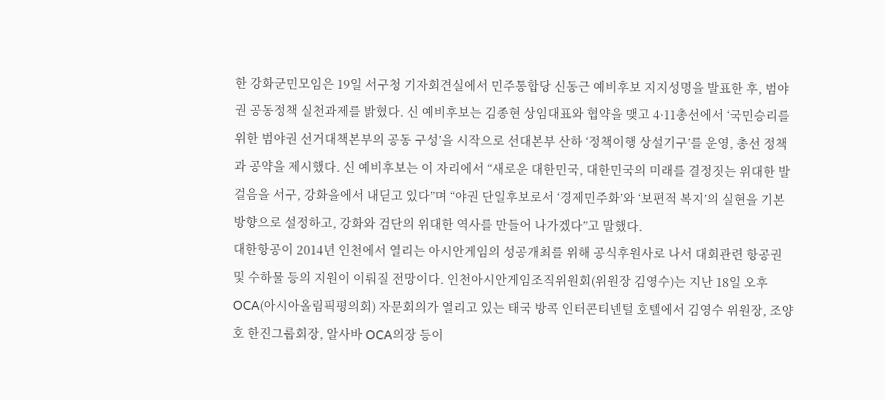한 강화군민모임은 19일 서구청 기자회견실에서 민주통합당 신동근 예비후보 지지성명을 발표한 후, 범야권 공동정책 실천과제를 밝혔다. 신 예비후보는 김종현 상임대표와 협약을 맺고 4·11총선에서 ‘국민승리를 위한 범야권 선거대책본부의 공동 구성’을 시작으로 선대본부 산하 ‘정책이행 상설기구’를 운영, 총선 정책과 공약을 제시했다. 신 예비후보는 이 자리에서 “새로운 대한민국, 대한민국의 미래를 결정짓는 위대한 발걸음을 서구, 강화을에서 내딛고 있다”며 “야권 단일후보로서 ‘경제민주화’와 ‘보편적 복지’의 실현을 기본방향으로 설정하고, 강화와 검단의 위대한 역사를 만들어 나가겠다”고 말했다.
대한항공이 2014년 인천에서 열리는 아시안게임의 성공개최를 위해 공식후원사로 나서 대회관련 항공권 및 수하물 등의 지원이 이뤄질 전망이다. 인천아시안게임조직위원회(위원장 김영수)는 지난 18일 오후 OCA(아시아올림픽평의회) 자문회의가 열리고 있는 태국 방콕 인터콘티넨털 호텔에서 김영수 위원장, 조양호 한진그룹회장, 알사바 OCA의장 등이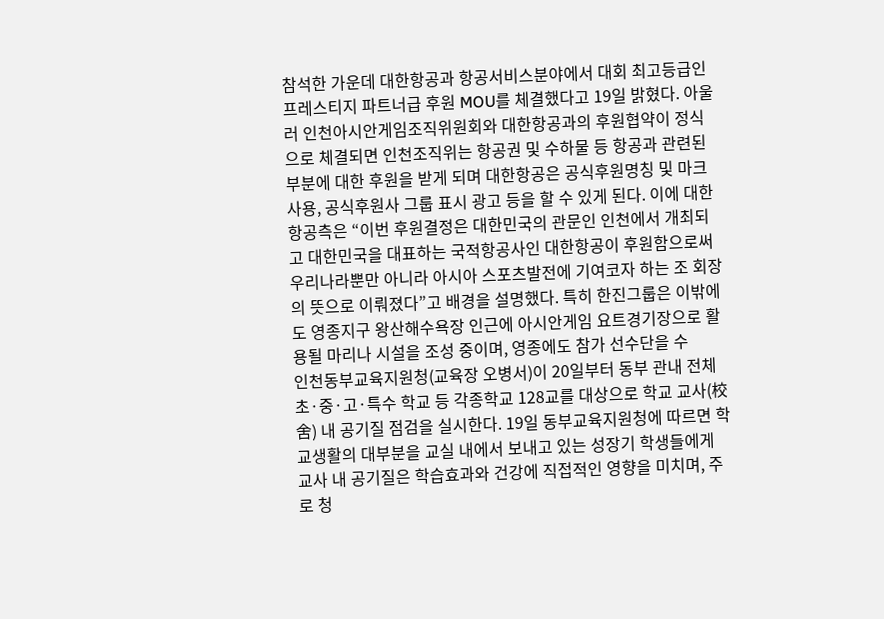참석한 가운데 대한항공과 항공서비스분야에서 대회 최고등급인 프레스티지 파트너급 후원 MOU를 체결했다고 19일 밝혔다. 아울러 인천아시안게임조직위원회와 대한항공과의 후원협약이 정식으로 체결되면 인천조직위는 항공권 및 수하물 등 항공과 관련된 부분에 대한 후원을 받게 되며 대한항공은 공식후원명칭 및 마크사용, 공식후원사 그룹 표시 광고 등을 할 수 있게 된다. 이에 대한항공측은 “이번 후원결정은 대한민국의 관문인 인천에서 개최되고 대한민국을 대표하는 국적항공사인 대한항공이 후원함으로써 우리나라뿐만 아니라 아시아 스포츠발전에 기여코자 하는 조 회장의 뜻으로 이뤄졌다”고 배경을 설명했다. 특히 한진그룹은 이밖에도 영종지구 왕산해수욕장 인근에 아시안게임 요트경기장으로 활용될 마리나 시설을 조성 중이며, 영종에도 참가 선수단을 수
인천동부교육지원청(교육장 오병서)이 20일부터 동부 관내 전체 초·중·고·특수 학교 등 각종학교 128교를 대상으로 학교 교사(校舍) 내 공기질 점검을 실시한다. 19일 동부교육지원청에 따르면 학교생활의 대부분을 교실 내에서 보내고 있는 성장기 학생들에게 교사 내 공기질은 학습효과와 건강에 직접적인 영향을 미치며, 주로 청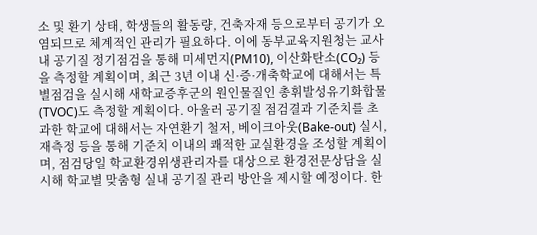소 및 환기 상태, 학생들의 활동량, 건축자재 등으로부터 공기가 오염되므로 체계적인 관리가 필요하다. 이에 동부교육지원청는 교사내 공기질 정기점검을 통해 미세먼지(PM10), 이산화탄소(CO₂) 등을 측정할 계획이며, 최근 3년 이내 신·증·개축학교에 대해서는 특별점검을 실시해 새학교증후군의 원인물질인 총휘발성유기화합물(TVOC)도 측정할 계획이다. 아울러 공기질 점검결과 기준치를 초과한 학교에 대해서는 자연환기 철저, 베이크아웃(Bake-out) 실시, 재측정 등을 통해 기준치 이내의 쾌적한 교실환경을 조성할 계획이며, 점검당일 학교환경위생관리자를 대상으로 환경전문상담을 실시해 학교별 맞춤형 실내 공기질 관리 방안을 제시할 예정이다. 한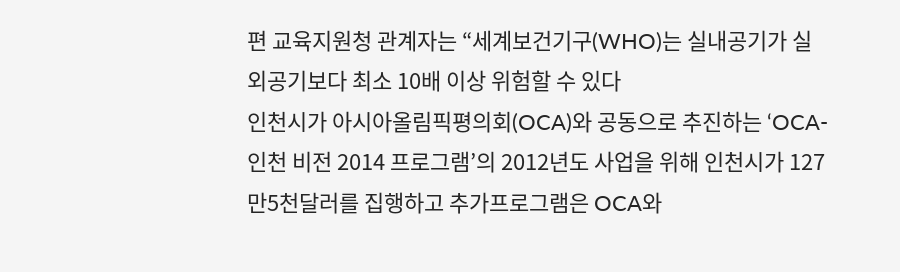편 교육지원청 관계자는 “세계보건기구(WHO)는 실내공기가 실외공기보다 최소 10배 이상 위험할 수 있다
인천시가 아시아올림픽평의회(OCA)와 공동으로 추진하는 ‘OCA-인천 비전 2014 프로그램’의 2012년도 사업을 위해 인천시가 127만5천달러를 집행하고 추가프로그램은 OCA와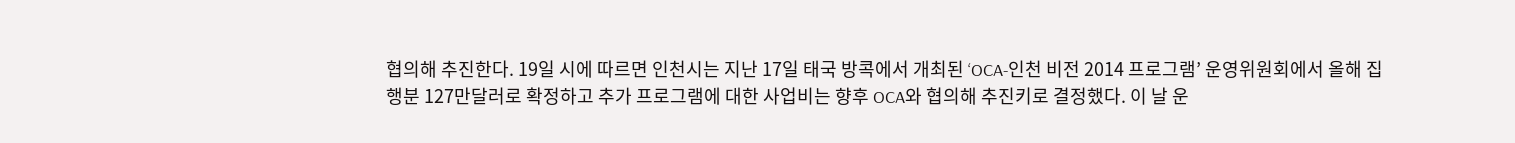협의해 추진한다. 19일 시에 따르면 인천시는 지난 17일 태국 방콕에서 개최된 ‘OCA-인천 비전 2014 프로그램’ 운영위원회에서 올해 집행분 127만달러로 확정하고 추가 프로그램에 대한 사업비는 향후 OCA와 협의해 추진키로 결정했다. 이 날 운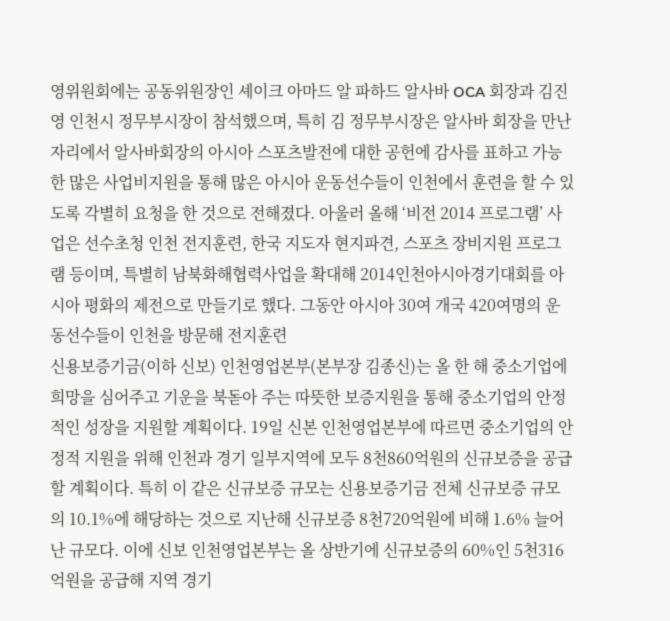영위원회에는 공동위원장인 셰이크 아마드 알 파하드 알사바 OCA 회장과 김진영 인천시 정무부시장이 참석했으며, 특히 김 정무부시장은 알사바 회장을 만난 자리에서 알사바회장의 아시아 스포츠발전에 대한 공헌에 감사를 표하고 가능한 많은 사업비지원을 통해 많은 아시아 운동선수들이 인천에서 훈련을 할 수 있도록 각별히 요청을 한 것으로 전해졌다. 아울러 올해 ‘비전 2014 프로그램’ 사업은 선수초청 인천 전지훈련, 한국 지도자 현지파견, 스포츠 장비지원 프로그램 등이며, 특별히 남북화해협력사업을 확대해 2014인천아시아경기대회를 아시아 평화의 제전으로 만들기로 했다. 그동안 아시아 30여 개국 420여명의 운동선수들이 인천을 방문해 전지훈련
신용보증기금(이하 신보) 인천영업본부(본부장 김종신)는 올 한 해 중소기업에 희망을 심어주고 기운을 북돋아 주는 따뜻한 보증지원을 통해 중소기업의 안정적인 성장을 지원할 계획이다. 19일 신본 인천영업본부에 따르면 중소기업의 안정적 지원을 위해 인천과 경기 일부지역에 모두 8천860억원의 신규보증을 공급할 계획이다. 특히 이 같은 신규보증 규모는 신용보증기금 전체 신규보증 규모의 10.1%에 해당하는 것으로 지난해 신규보증 8천720억원에 비해 1.6% 늘어난 규모다. 이에 신보 인천영업본부는 올 상반기에 신규보증의 60%인 5천316억원을 공급해 지역 경기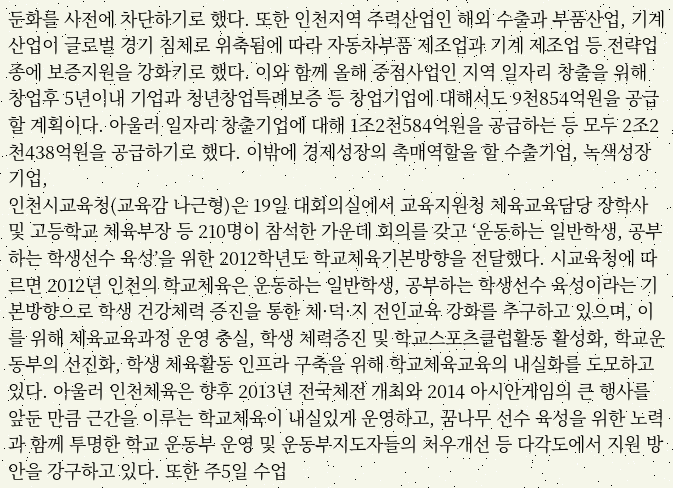둔화를 사전에 차단하기로 했다. 또한 인천지역 주력산업인 해외 수출과 부품산업, 기계산업이 글로벌 경기 침체로 위축됨에 따라 자동차부품 제조업과 기계 제조업 등 전략업종에 보증지원을 강화키로 했다. 이와 함께 올해 중점사업인 지역 일자리 창출을 위해 창업후 5년이내 기업과 청년창업특례보증 등 창업기업에 대해서도 9천854억원을 공급할 계획이다. 아울러 일자리 창출기업에 대해 1조2천584억원을 공급하는 등 모두 2조2천438억원을 공급하기로 했다. 이밖에 경제성장의 촉매역할을 할 수출기업, 녹색성장기업,
인천시교육청(교육감 나근형)은 19일 대회의실에서 교육지원청 체육교육담당 장학사 및 고등학교 체육부장 등 210명이 참석한 가운데 회의를 갖고 ‘운동하는 일반학생, 공부하는 학생선수 육성’을 위한 2012학년도 학교체육기본방향을 전달했다. 시교육청에 따르면 2012년 인천의 학교체육은 운동하는 일반학생, 공부하는 학생선수 육성이라는 기본방향으로 학생 건강체력 증진을 통한 체·덕·지 전인교육 강화를 추구하고 있으며, 이를 위해 체육교육과정 운영 충실, 학생 체력증진 및 학교스포츠클럽활동 활성화, 학교운동부의 선진화, 학생 체육활동 인프라 구축을 위해 학교체육교육의 내실화를 도모하고 있다. 아울러 인천체육은 향후 2013년 전국체전 개최와 2014 아시안게임의 큰 행사를 앞둔 만큼 근간을 이루는 학교체육이 내실있게 운영하고, 꿈나무 선수 육성을 위한 노력과 함께 투명한 학교 운동부 운영 및 운동부지도자들의 처우개선 등 다각도에서 지원 방안을 강구하고 있다. 또한 주5일 수업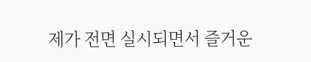제가 전면 실시되면서 즐거운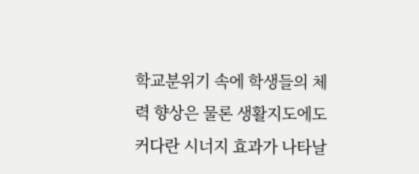학교분위기 속에 학생들의 체력 향상은 물론 생활지도에도 커다란 시너지 효과가 나타날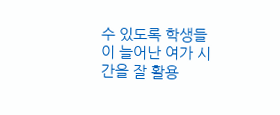수 있도록 학생들이 늘어난 여가 시간을 잘 활용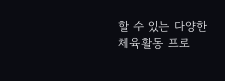할 수 있는 다양한 체육활동 프로